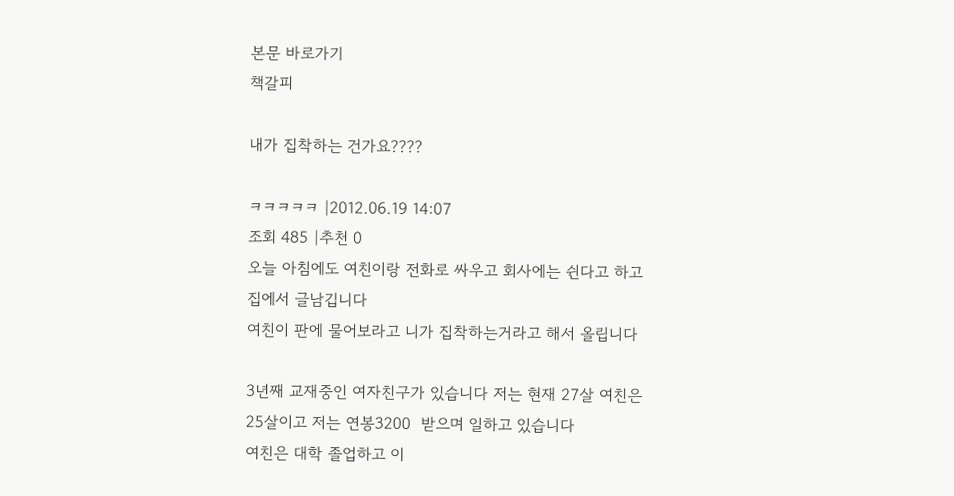본문 바로가기
책갈피

내가 집착하는 건가요????

ㅋㅋㅋㅋㅋ |2012.06.19 14:07
조회 485 |추천 0
오늘 아침에도 여친이랑 전화로 싸우고 회사에는 쉰다고 하고 집에서 글남깁니다
여친이 판에 물어보라고 니가 집착하는거라고 해서 올립니다

3년째 교재중인 여자친구가 있습니다 저는 현재 27살 여친은 25살이고 저는 연봉3200  받으며 일하고 있습니다
여친은 대학 졸업하고 이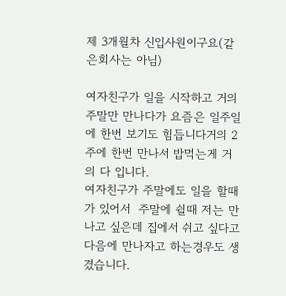제 3개월차 신입사원이구요(같은회사는 아님)

여자친구가 일을 시작하고 거의 주말만 만나다가 요즘은 일주일에 한번 보기도 힘듭니다거의 2주에 한번 만나서 밥먹는게 거의 다 입니다.
여자친구가 주말에도 일을 할때가 있어서  주말에 쉴때 저는 만나고 싶은데 집에서 쉬고 싶다고 다음에 만나자고 하는경우도 생겼습니다.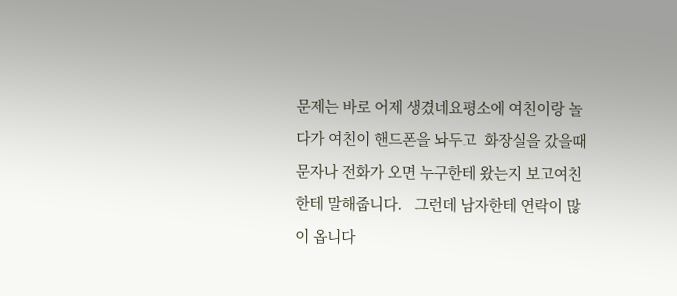문제는 바로 어제 생겼네요평소에 여친이랑 놀다가 여친이 핸드폰을 놔두고  화장실을 갔을때 문자나 전화가 오면 누구한테 왔는지 보고여친한테 말해줍니다.   그런데 남자한테 연락이 많이 옵니다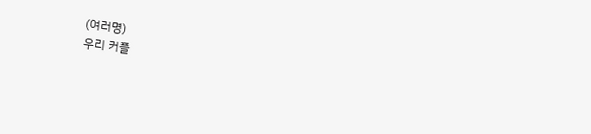(여러명)
우리 커플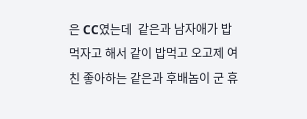은 CC였는데  같은과 남자애가 밥먹자고 해서 같이 밥먹고 오고제 여친 좋아하는 같은과 후배놈이 군 휴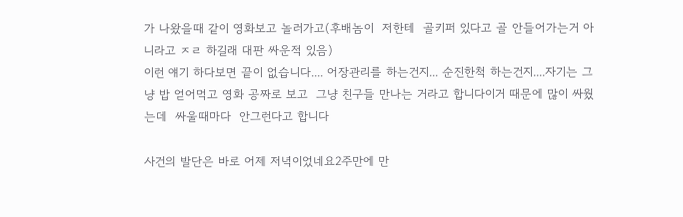가 나왔을때 같이 영화보고 놀러가고(후배놈이  저한테  골키퍼 있다고 골 안들어가는거 아니라고 ㅈㄹ 하길래 대판 싸운적 있음)
이런 얘기 하다보면 끝이 없습니다.... 어장관리를 하는건지... 순진한척 하는건지....자기는 그냥 밥 얻어먹고 영화 공짜로 보고  그냥 친구들 만나는 거라고 합니다이거 때문에 많이 싸웠는데  싸울때마다  안그런다고 합니다

사건의 발단은 바로 어제 저녁이었네요2주만에 만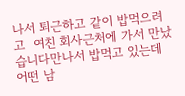나서 퇴근하고 같이 밥먹으려고  여친 회사근처에 가서 만났습니다만나서 밥먹고 있는데  어떤 남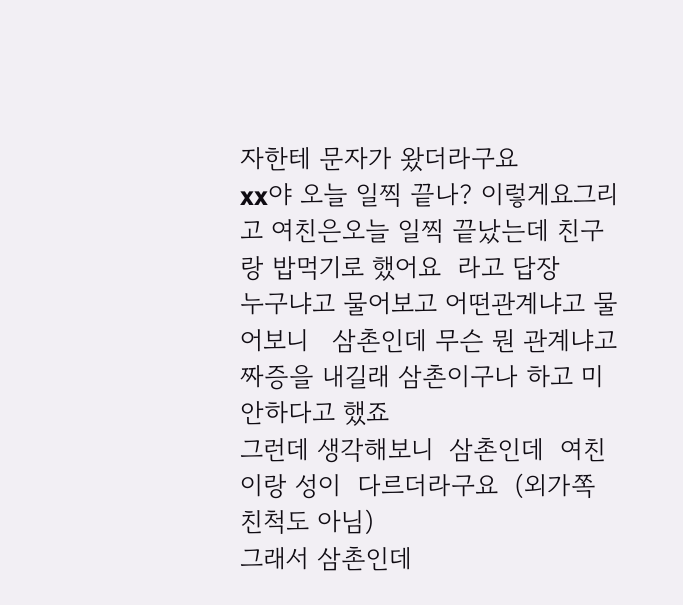자한테 문자가 왔더라구요
xx야 오늘 일찍 끝나? 이렇게요그리고 여친은오늘 일찍 끝났는데 친구랑 밥먹기로 했어요  라고 답장
누구냐고 물어보고 어떤관계냐고 물어보니   삼촌인데 무슨 뭔 관계냐고 짜증을 내길래 삼촌이구나 하고 미안하다고 했죠
그런데 생각해보니  삼촌인데  여친이랑 성이  다르더라구요  (외가쪽 친척도 아님)
그래서 삼촌인데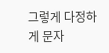그렇게 다정하게 문자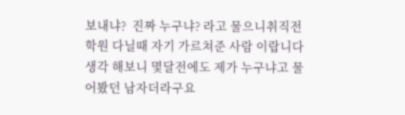보내냐?  진짜 누구냐? 라고 물으니취직전 학원 다닐때 자기 가르쳐준 사람 이랍니다
생각 해보니 몇달전에도 제가 누구냐고 물어봤던 남자더라구요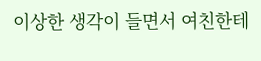이상한 생각이 들면서 여친한테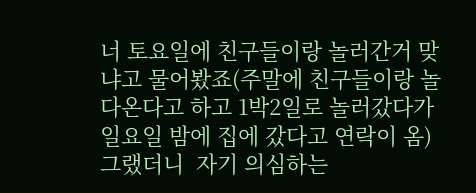너 토요일에 친구들이랑 놀러간거 맞냐고 물어봤죠(주말에 친구들이랑 놀다온다고 하고 1박2일로 놀러갔다가 일요일 밤에 집에 갔다고 연락이 옴)
그랬더니  자기 의심하는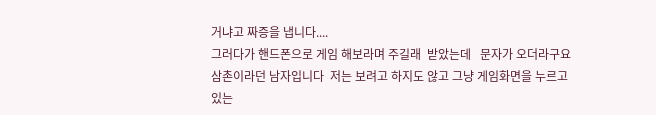거냐고 짜증을 냅니다....
그러다가 핸드폰으로 게임 해보라며 주길래  받았는데   문자가 오더라구요삼촌이라던 남자입니다  저는 보려고 하지도 않고 그냥 게임화면을 누르고 있는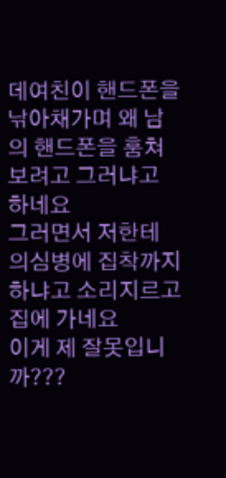데여친이 핸드폰을 낚아채가며 왜 남의 핸드폰을 훔쳐보려고 그러냐고 하네요
그러면서 저한테  의심병에 집착까지 하냐고 소리지르고  집에 가네요
이게 제 잘못입니까???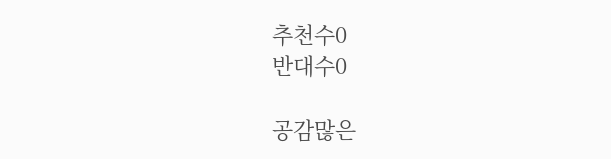추천수0
반대수0

공감많은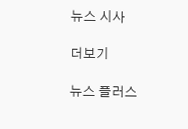뉴스 시사

더보기

뉴스 플러스